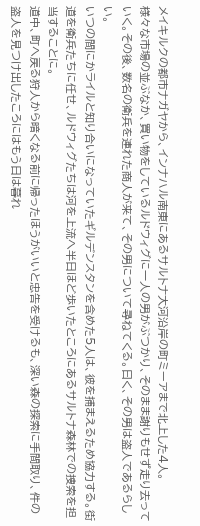メイキルクの都市ナガヤから、インナハル南東にあるサルトナ大河沿岸の町ミーアまで北上した4人。
様々な市場の並ぶなか、買い物をしているルドウィグに一人の男がぶつかり、そのまま謝りもせず走り去っていく。その後、数名の衛兵を連れた商人が来て、その男について尋ねてくる。曰く、その男は盗人であるらしい。
いつの間にかライルと知り合いになっていたギルデンスタンを含めた5人は、彼を捕まえるため協力する。街道を衛兵たちに任せ、ルドウィグたちは河を上流へ半日ほど歩いたところにあるサルトナ森林での捜索を担当することに。
道中、町へ戻る狩人から暗くなる前に帰ったほうがいいと忠告を受けるも、深い森の探索に手間取り、件の盗人を見つけ出したころにはもう日は暮れ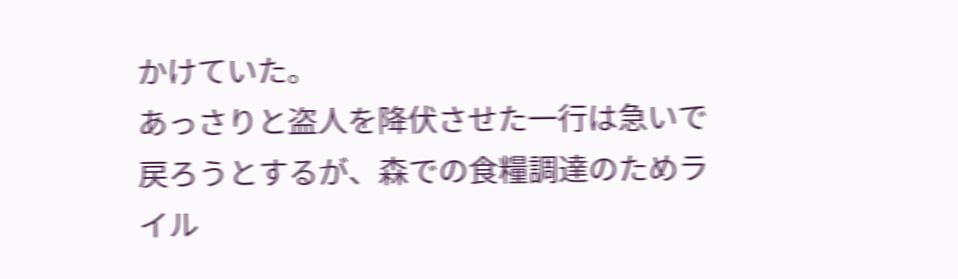かけていた。
あっさりと盗人を降伏させた一行は急いで戻ろうとするが、森での食糧調達のためライル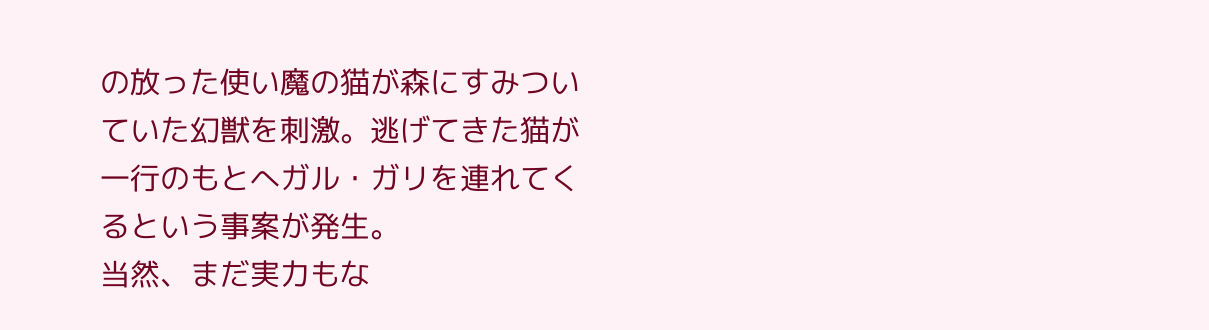の放った使い魔の猫が森にすみついていた幻獣を刺激。逃げてきた猫が一行のもとへガル・ガリを連れてくるという事案が発生。
当然、まだ実力もな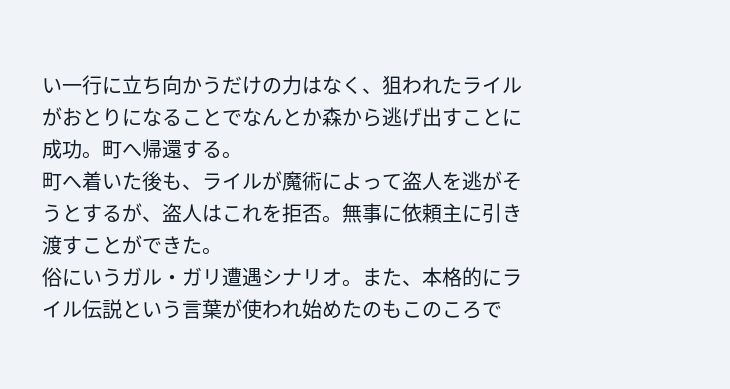い一行に立ち向かうだけの力はなく、狙われたライルがおとりになることでなんとか森から逃げ出すことに成功。町へ帰還する。
町へ着いた後も、ライルが魔術によって盗人を逃がそうとするが、盗人はこれを拒否。無事に依頼主に引き渡すことができた。
俗にいうガル・ガリ遭遇シナリオ。また、本格的にライル伝説という言葉が使われ始めたのもこのころで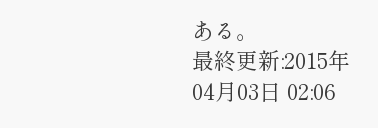ある。
最終更新:2015年04月03日 02:06